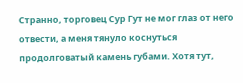Странно, торговец Сур Гут не мог глаз от него отвести, а меня тянуло коснуться продолговатый камень губами. Хотя тут,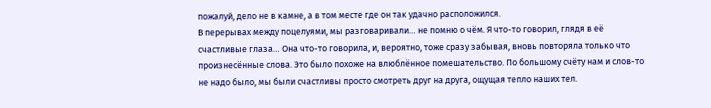пожалуй, дело не в камне, а в том месте где он так удачно расположился.
В перерывах между поцелуями, мы разговаривали… не помню о чём. Я что-то говорил, глядя в её счастливые глаза… Она что-то говорила, и, вероятно, тоже сразу забывая, вновь повторяла только что произнесённые слова. Это было похоже на влюблённое помешательство. По большому счёту нам и слов-то не надо было, мы были счастливы просто смотреть друг на друга, ощущая тепло наших тел.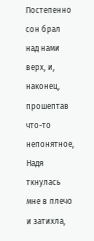Постепенно сон брал над нами верх, и, наконец, прошептав что-то непонятное, Надя ткнулась мне в плечо и затихла,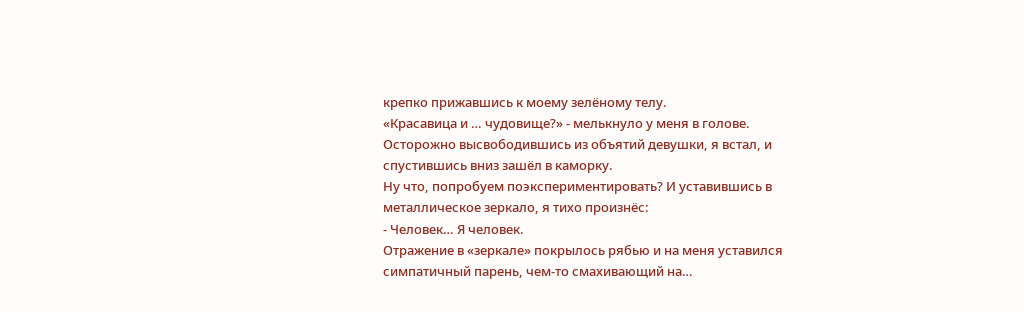крепко прижавшись к моему зелёному телу.
«Красавица и … чудовище?» - мелькнуло у меня в голове.
Осторожно высвободившись из объятий девушки, я встал, и спустившись вниз зашёл в каморку.
Ну что, попробуем поэкспериментировать? И уставившись в металлическое зеркало, я тихо произнёс:
- Человек… Я человек.
Отражение в «зеркале» покрылось рябью и на меня уставился симпатичный парень, чем-то смахивающий на…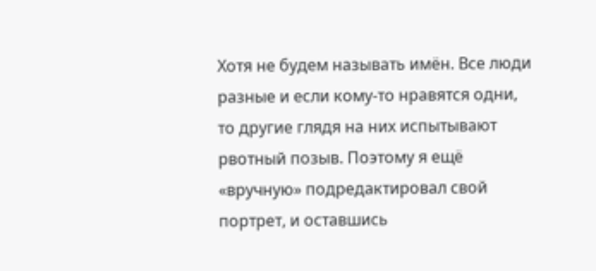Хотя не будем называть имён. Все люди разные и если кому-то нравятся одни, то другие глядя на них испытывают рвотный позыв. Поэтому я ещё «вручную» подредактировал свой портрет, и оставшись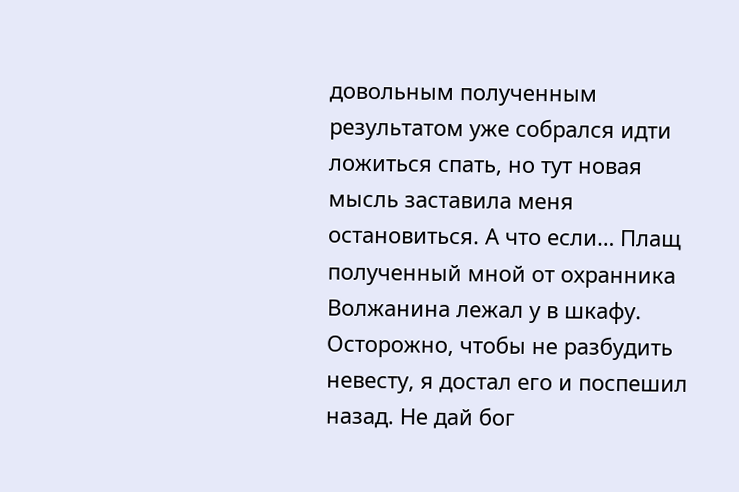довольным полученным результатом уже собрался идти ложиться спать, но тут новая мысль заставила меня остановиться. А что если… Плащ полученный мной от охранника Волжанина лежал у в шкафу. Осторожно, чтобы не разбудить невесту, я достал его и поспешил назад. Не дай бог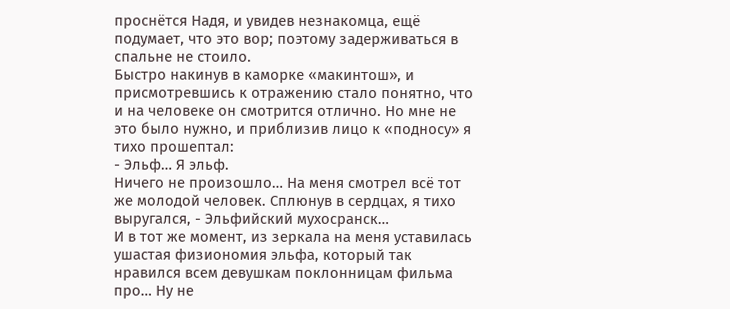проснётся Надя, и увидев незнакомца, ещё подумает, что это вор; поэтому задерживаться в спальне не стоило.
Быстро накинув в каморке «макинтош», и присмотревшись к отражению стало понятно, что и на человеке он смотрится отлично. Но мне не это было нужно, и приблизив лицо к «подносу» я тихо прошептал:
- Эльф… Я эльф.
Ничего не произошло… На меня смотрел всё тот же молодой человек. Сплюнув в сердцах, я тихо выругался, - Эльфийский мухосранск…
И в тот же момент, из зеркала на меня уставилась ушастая физиономия эльфа, который так нравился всем девушкам поклонницам фильма про… Ну не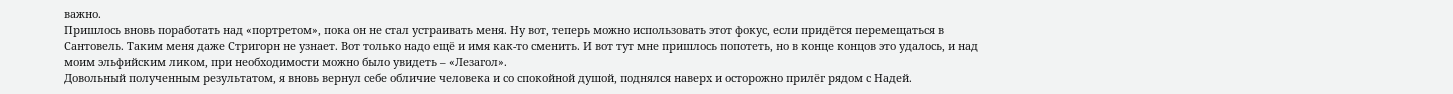важно.
Пришлось вновь поработать над «портретом», пока он не стал устраивать меня. Ну вот, теперь можно использовать этот фокус, если придётся перемещаться в Сантовель. Таким меня даже Стригорн не узнает. Вот только надо ещё и имя как-то сменить. И вот тут мне пришлось попотеть, но в конце концов это удалось, и над моим эльфийским ликом, при необходимости можно было увидеть – «Лезагол».
Довольный полученным результатом, я вновь вернул себе обличие человека и со спокойной душой, поднялся наверх и осторожно прилёг рядом с Надей.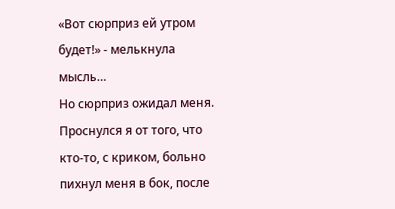«Вот сюрприз ей утром будет!» - мелькнула мысль…
Но сюрприз ожидал меня.
Проснулся я от того, что кто-то, с криком, больно пихнул меня в бок, после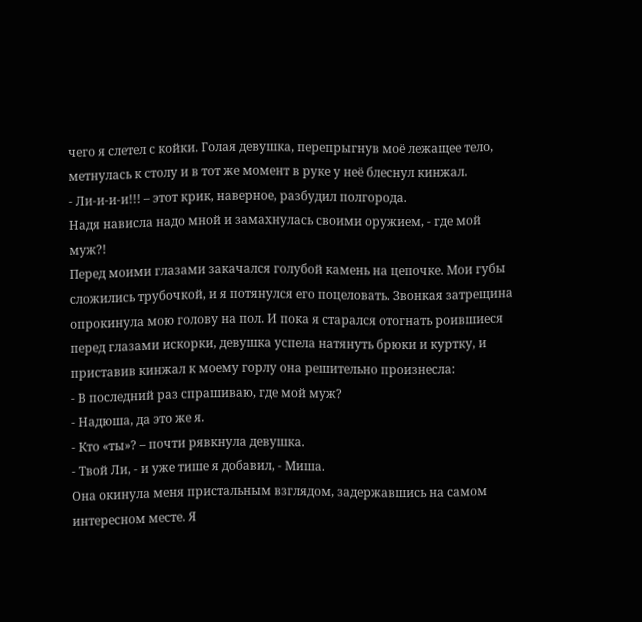чего я слетел с койки. Голая девушка, перепрыгнув моё лежащее тело, метнулась к столу и в тот же момент в руке у неё блеснул кинжал.
- Ли-и-и-и!!! – этот крик, наверное, разбудил полгорода.
Надя нависла надо мной и замахнулась своими оружием, - где мой муж?!
Перед моими глазами закачался голубой камень на цепочке. Мои губы сложились трубочкой, и я потянулся его поцеловать. Звонкая затрещина опрокинула мою голову на пол. И пока я старался отогнать роившиеся перед глазами искорки, девушка успела натянуть брюки и куртку, и приставив кинжал к моему горлу она решительно произнесла:
- В последний раз спрашиваю, где мой муж?
- Надюша, да это же я.
- Кто «ты»? – почти рявкнула девушка.
- Твой Ли, - и уже тише я добавил, - Миша.
Она окинула меня пристальным взглядом, задержавшись на самом интересном месте. Я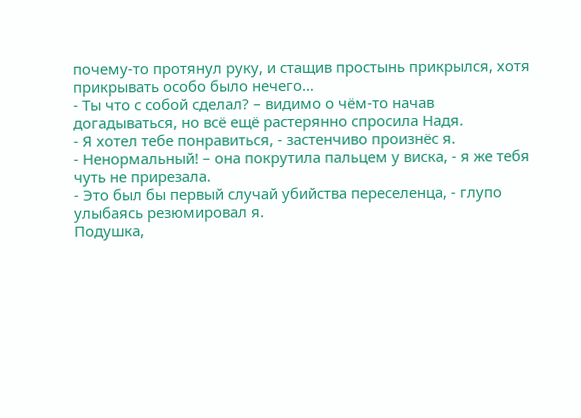почему-то протянул руку, и стащив простынь прикрылся, хотя прикрывать особо было нечего…
- Ты что с собой сделал? – видимо о чём-то начав догадываться, но всё ещё растерянно спросила Надя.
- Я хотел тебе понравиться, - застенчиво произнёс я.
- Ненормальный! – она покрутила пальцем у виска, - я же тебя чуть не прирезала.
- Это был бы первый случай убийства переселенца, - глупо улыбаясь резюмировал я.
Подушка,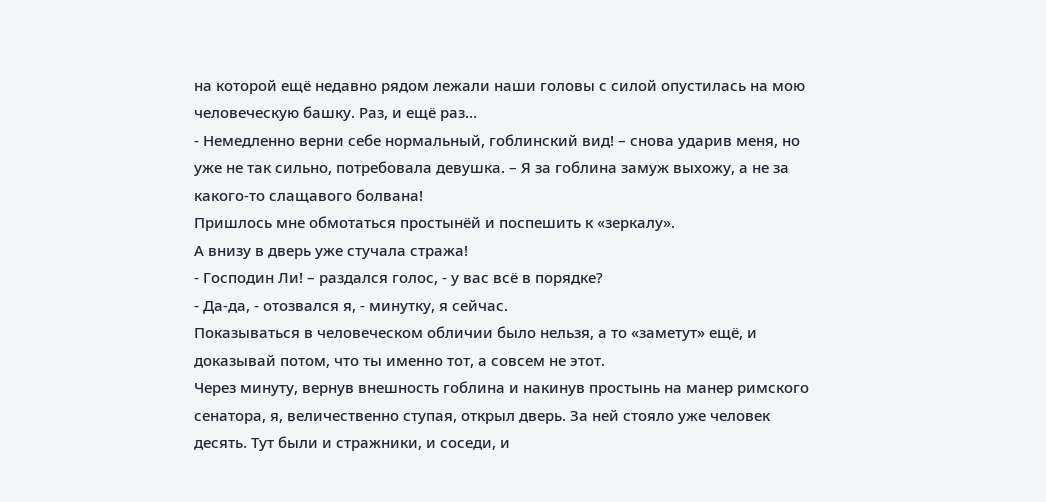на которой ещё недавно рядом лежали наши головы с силой опустилась на мою человеческую башку. Раз, и ещё раз…
- Немедленно верни себе нормальный, гоблинский вид! – снова ударив меня, но уже не так сильно, потребовала девушка. – Я за гоблина замуж выхожу, а не за какого-то слащавого болвана!
Пришлось мне обмотаться простынёй и поспешить к «зеркалу».
А внизу в дверь уже стучала стража!
- Господин Ли! – раздался голос, - у вас всё в порядке?
- Да-да, - отозвался я, - минутку, я сейчас.
Показываться в человеческом обличии было нельзя, а то «заметут» ещё, и доказывай потом, что ты именно тот, а совсем не этот.
Через минуту, вернув внешность гоблина и накинув простынь на манер римского сенатора, я, величественно ступая, открыл дверь. За ней стояло уже человек десять. Тут были и стражники, и соседи, и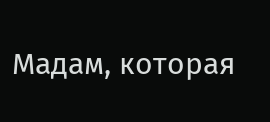Мадам, которая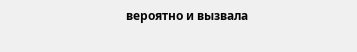вероятно и вызвала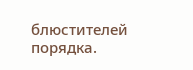блюстителей порядка.